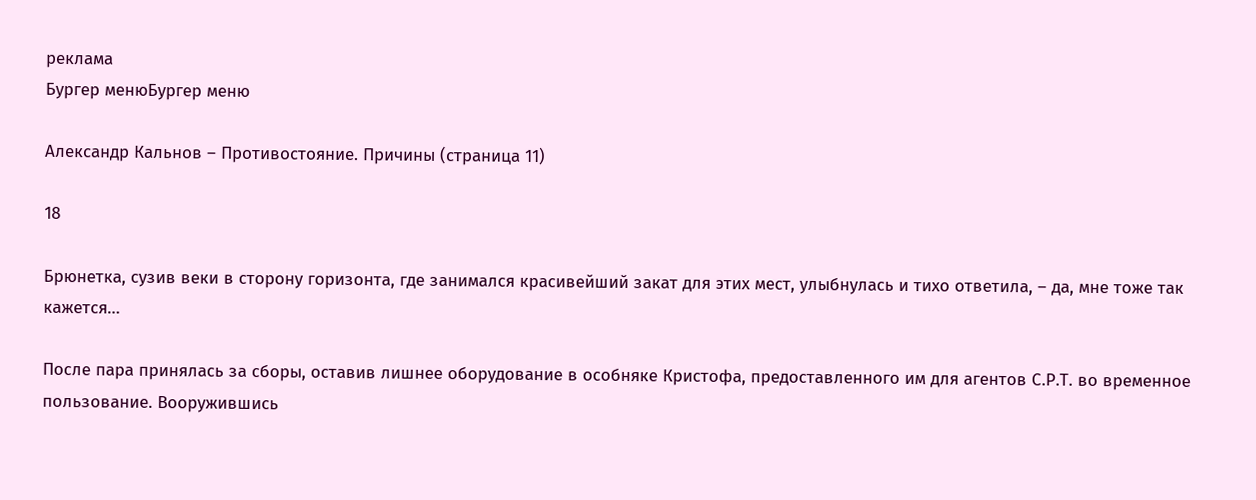реклама
Бургер менюБургер меню

Александр Кальнов – Противостояние. Причины (страница 11)

18

Брюнетка, сузив веки в сторону горизонта, где занимался красивейший закат для этих мест, улыбнулась и тихо ответила, – да, мне тоже так кажется…

После пара принялась за сборы, оставив лишнее оборудование в особняке Кристофа, предоставленного им для агентов С.Р.Т. во временное пользование. Вооружившись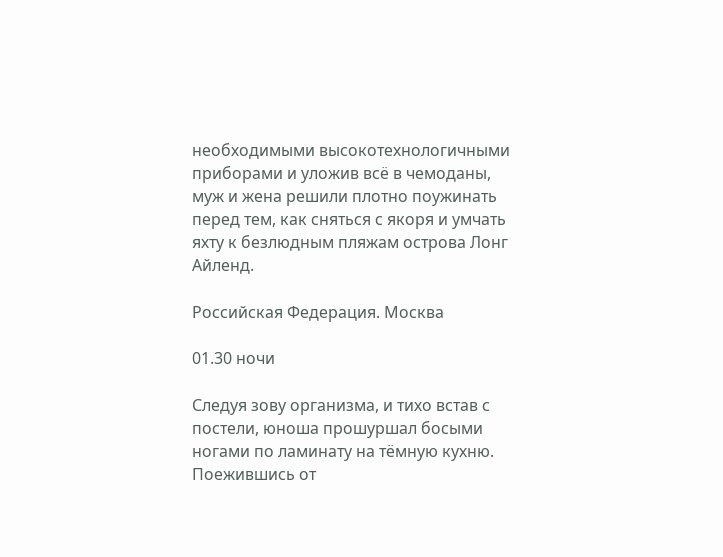необходимыми высокотехнологичными приборами и уложив всё в чемоданы, муж и жена решили плотно поужинать перед тем, как сняться с якоря и умчать яхту к безлюдным пляжам острова Лонг Айленд.

Российская Федерация. Москва

01.30 ночи

Следуя зову организма, и тихо встав с постели, юноша прошуршал босыми ногами по ламинату на тёмную кухню. Поежившись от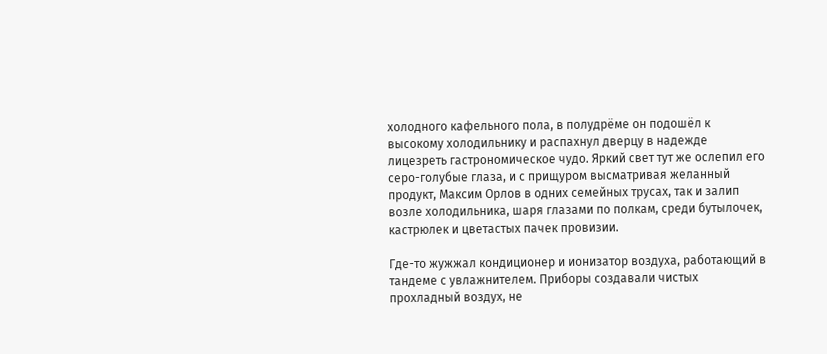холодного кафельного пола, в полудрёме он подошёл к высокому холодильнику и распахнул дверцу в надежде лицезреть гастрономическое чудо. Яркий свет тут же ослепил его серо-голубые глаза, и с прищуром высматривая желанный продукт, Максим Орлов в одних семейных трусах, так и залип возле холодильника, шаря глазами по полкам, среди бутылочек, кастрюлек и цветастых пачек провизии.

Где-то жужжал кондиционер и ионизатор воздуха, работающий в тандеме с увлажнителем. Приборы создавали чистых прохладный воздух, не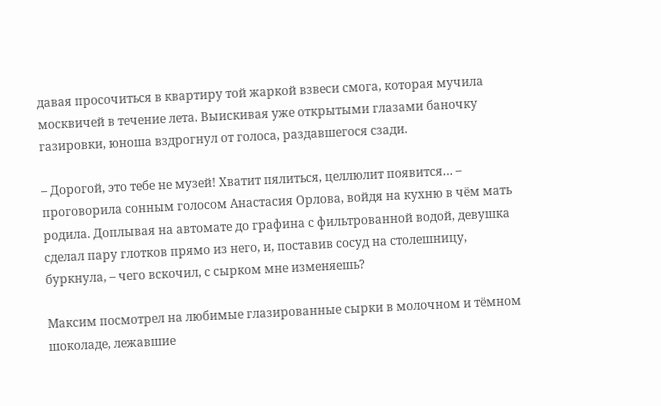давая просочиться в квартиру той жаркой взвеси смога, которая мучила москвичей в течение лета. Выискивая уже открытыми глазами баночку газировки, юноша вздрогнул от голоса, раздавшегося сзади.

– Дорогой, это тебе не музей! Хватит пялиться, целлюлит появится… – проговорила сонным голосом Анастасия Орлова, войдя на кухню в чём мать родила. Доплывая на автомате до графина с фильтрованной водой, девушка сделал пару глотков прямо из него, и, поставив сосуд на столешницу, буркнула, – чего вскочил, с сырком мне изменяешь?

Максим посмотрел на любимые глазированные сырки в молочном и тёмном шоколаде, лежавшие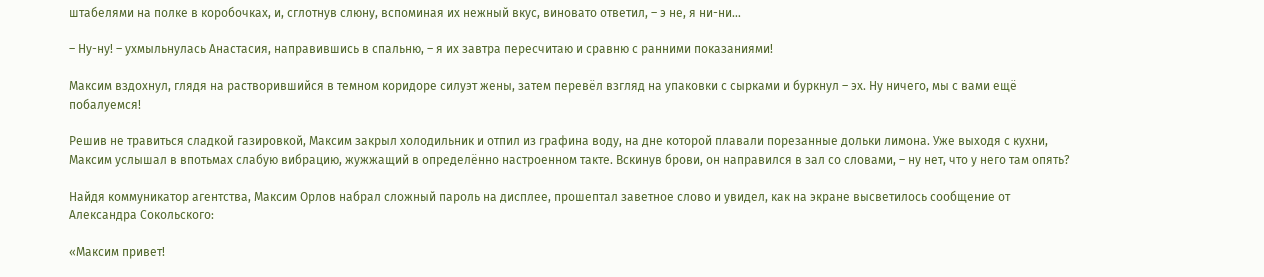штабелями на полке в коробочках, и, сглотнув слюну, вспоминая их нежный вкус, виновато ответил, – э не, я ни-ни…

– Ну-ну! – ухмыльнулась Анастасия, направившись в спальню, – я их завтра пересчитаю и сравню с ранними показаниями!

Максим вздохнул, глядя на растворившийся в темном коридоре силуэт жены, затем перевёл взгляд на упаковки с сырками и буркнул – эх. Ну ничего, мы с вами ещё побалуемся!

Решив не травиться сладкой газировкой, Максим закрыл холодильник и отпил из графина воду, на дне которой плавали порезанные дольки лимона. Уже выходя с кухни, Максим услышал в впотьмах слабую вибрацию, жужжащий в определённо настроенном такте. Вскинув брови, он направился в зал со словами, – ну нет, что у него там опять?

Найдя коммуникатор агентства, Максим Орлов набрал сложный пароль на дисплее, прошептал заветное слово и увидел, как на экране высветилось сообщение от Александра Сокольского:

«Максим привет!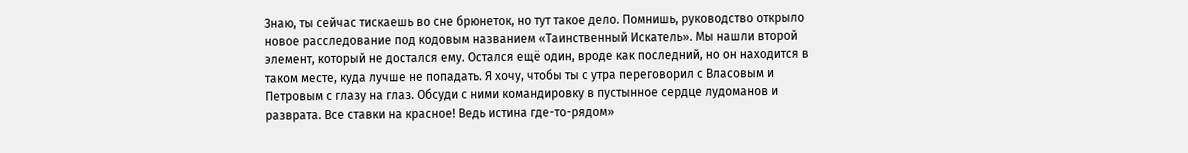Знаю, ты сейчас тискаешь во сне брюнеток, но тут такое дело. Помнишь, руководство открыло новое расследование под кодовым названием «Таинственный Искатель». Мы нашли второй элемент, который не достался ему. Остался ещё один, вроде как последний, но он находится в таком месте, куда лучше не попадать. Я хочу, чтобы ты с утра переговорил с Власовым и Петровым с глазу на глаз. Обсуди с ними командировку в пустынное сердце лудоманов и разврата. Все ставки на красное! Ведь истина где-то-рядом»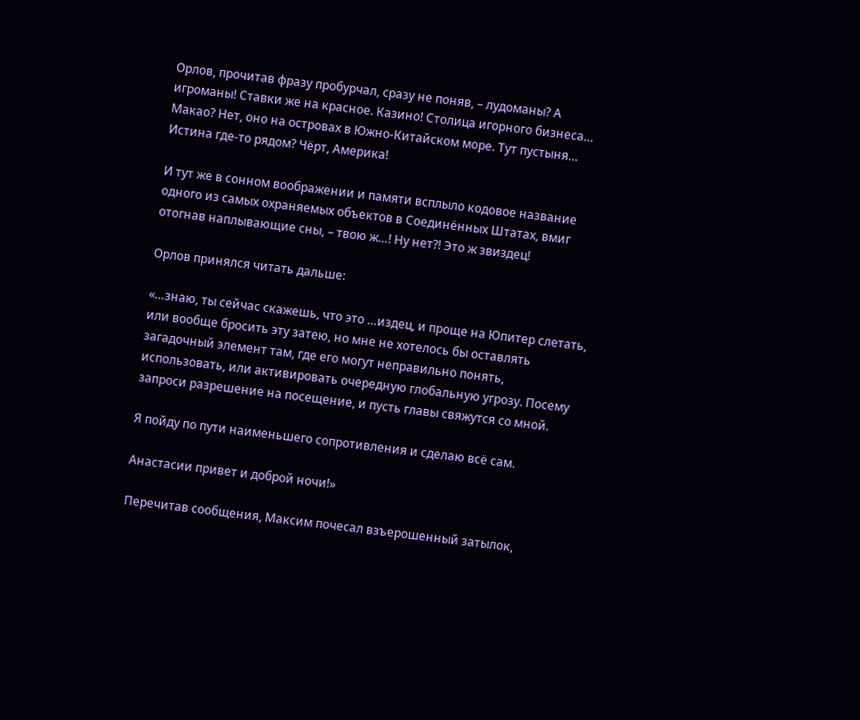Орлов, прочитав фразу пробурчал, сразу не поняв, – лудоманы? А игроманы! Ставки же на красное. Казино! Столица игорного бизнеса… Макао? Нет, оно на островах в Южно-Китайском море. Тут пустыня… Истина где-то рядом? Чёрт, Америка!

И тут же в сонном воображении и памяти всплыло кодовое название одного из самых охраняемых объектов в Соединённых Штатах, вмиг отогнав наплывающие сны, – твою ж…! Ну нет?! Это ж звиздец!

Орлов принялся читать дальше:

«…знаю, ты сейчас скажешь, что это …издец, и проще на Юпитер слетать, или вообще бросить эту затею, но мне не хотелось бы оставлять загадочный элемент там, где его могут неправильно понять, использовать, или активировать очередную глобальную угрозу. Посему запроси разрешение на посещение, и пусть главы свяжутся со мной.

Я пойду по пути наименьшего сопротивления и сделаю всё сам.

Анастасии привет и доброй ночи!»

Перечитав сообщения, Максим почесал взъерошенный затылок,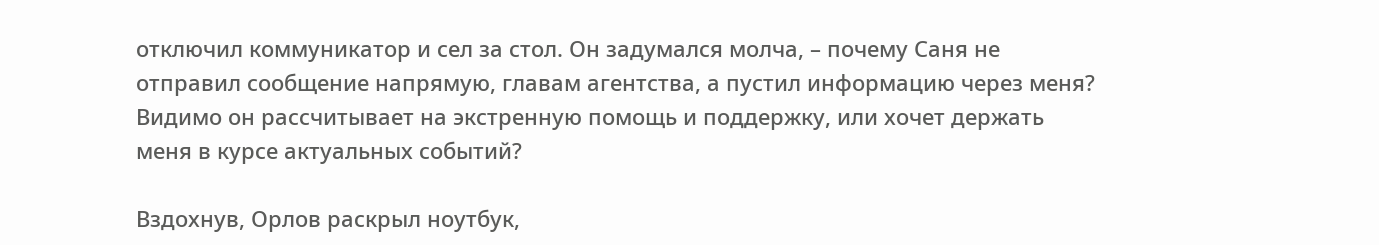отключил коммуникатор и сел за стол. Он задумался молча, – почему Саня не отправил сообщение напрямую, главам агентства, а пустил информацию через меня? Видимо он рассчитывает на экстренную помощь и поддержку, или хочет держать меня в курсе актуальных событий?

Вздохнув, Орлов раскрыл ноутбук,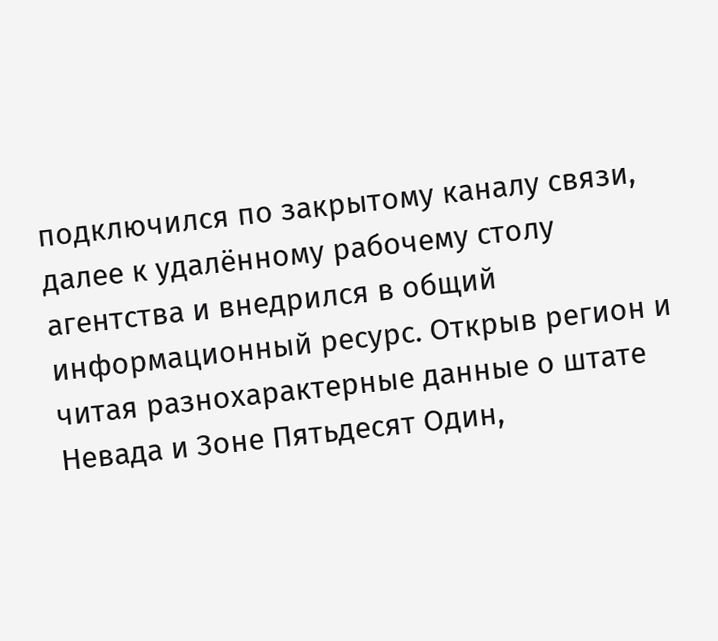подключился по закрытому каналу связи, далее к удалённому рабочему столу агентства и внедрился в общий информационный ресурс. Открыв регион и читая разнохарактерные данные о штате Невада и Зоне Пятьдесят Один,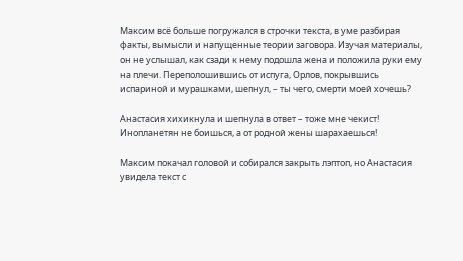Максим всё больше погружался в строчки текста, в уме разбирая факты, вымысли и напущенные теории заговора. Изучая материалы, он не услышал, как сзади к нему подошла жена и положила руки ему на плечи. Переполошившись от испуга, Орлов, покрывшись испариной и мурашками, шепнул, – ты чего, смерти моей хочешь?

Анастасия хихикнула и шепнула в ответ – тоже мне чекист! Инопланетян не боишься, а от родной жены шарахаешься!

Максим покачал головой и собирался закрыть лэптоп, но Анастасия увидела текст с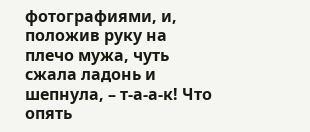фотографиями, и, положив руку на плечо мужа, чуть сжала ладонь и шепнула, – т-а-а-к! Что опять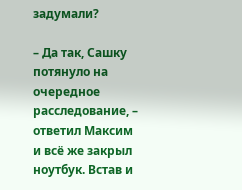задумали?

– Да так, Сашку потянуло на очередное расследование, – ответил Максим и всё же закрыл ноутбук. Встав и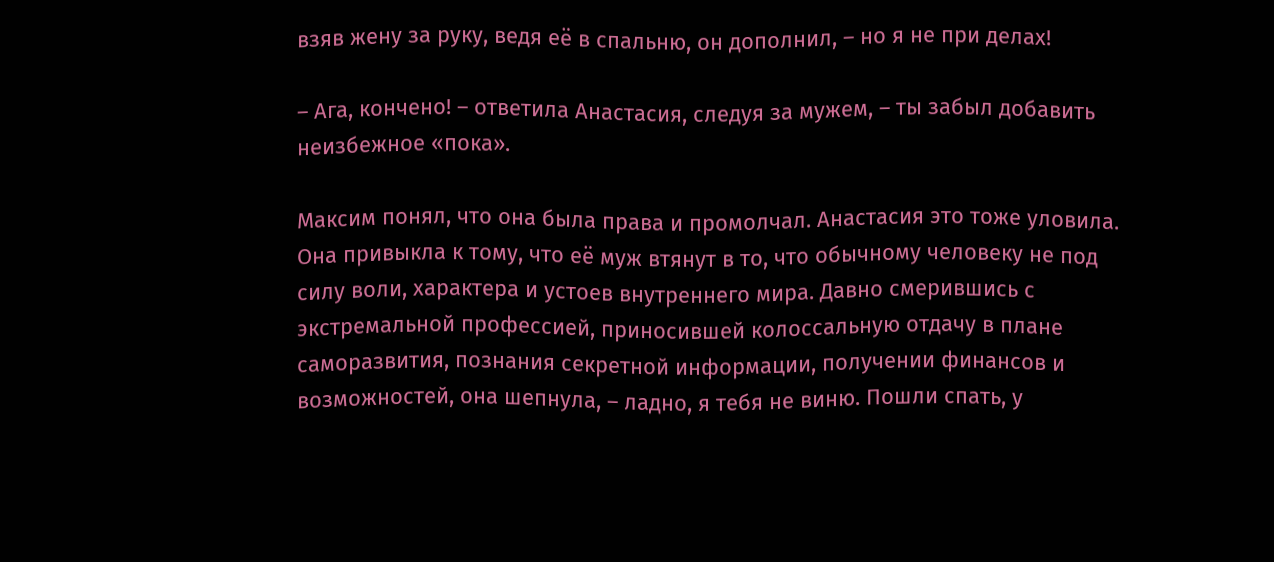взяв жену за руку, ведя её в спальню, он дополнил, – но я не при делах!

– Ага, кончено! – ответила Анастасия, следуя за мужем, – ты забыл добавить неизбежное «пока».

Максим понял, что она была права и промолчал. Анастасия это тоже уловила. Она привыкла к тому, что её муж втянут в то, что обычному человеку не под силу воли, характера и устоев внутреннего мира. Давно смерившись с экстремальной профессией, приносившей колоссальную отдачу в плане саморазвития, познания секретной информации, получении финансов и возможностей, она шепнула, – ладно, я тебя не виню. Пошли спать, у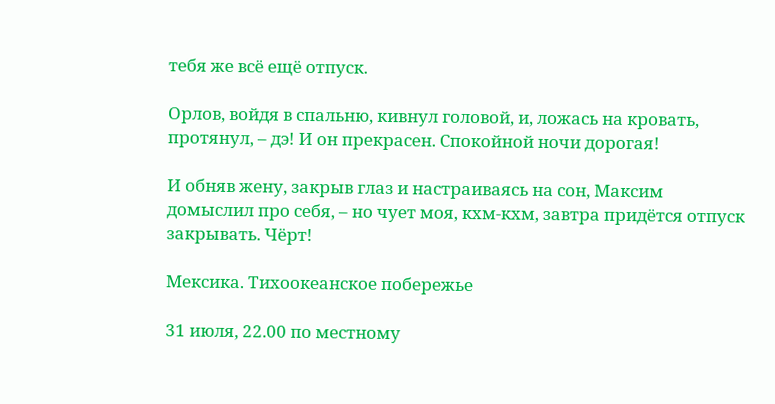тебя же всё ещё отпуск.

Орлов, войдя в спальню, кивнул головой, и, ложась на кровать, протянул, – дэ! И он прекрасен. Спокойной ночи дорогая!

И обняв жену, закрыв глаз и настраиваясь на сон, Максим домыслил про себя, – но чует моя, кхм-кхм, завтра придётся отпуск закрывать. Чёрт!

Мексика. Тихоокеанское побережье

31 июля, 22.00 по местному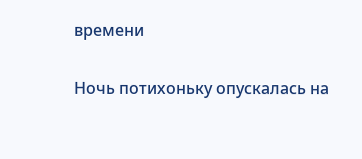времени

Ночь потихоньку опускалась на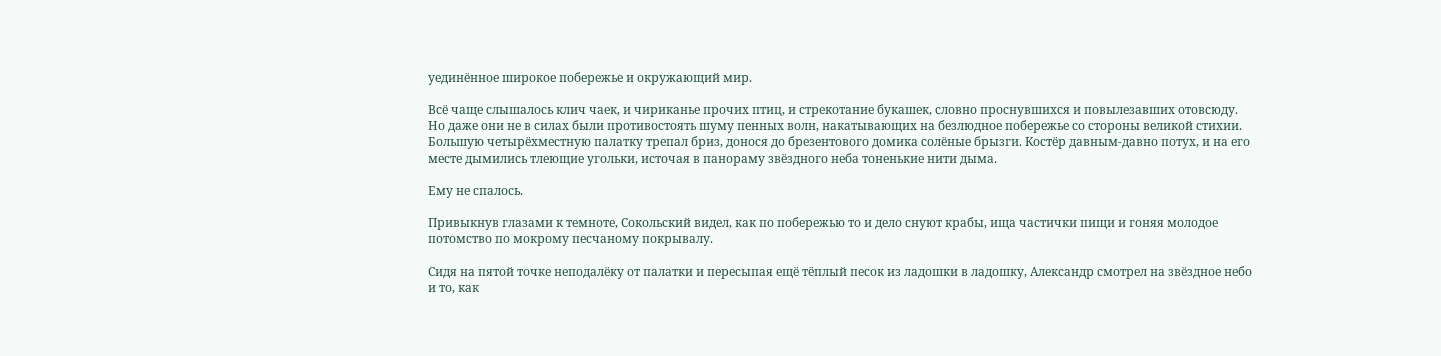уединённое широкое побережье и окружающий мир.

Всё чаще слышалось клич чаек, и чириканье прочих птиц, и стрекотание букашек, словно проснувшихся и повылезавших отовсюду. Но даже они не в силах были противостоять шуму пенных волн, накатывающих на безлюдное побережье со стороны великой стихии. Большую четырёхместную палатку трепал бриз, донося до брезентового домика солёные брызги. Костёр давным-давно потух, и на его месте дымились тлеющие угольки, источая в панораму звёздного неба тоненькие нити дыма.

Ему не спалось.

Привыкнув глазами к темноте, Сокольский видел, как по побережью то и дело снуют крабы, ища частички пищи и гоняя молодое потомство по мокрому песчаному покрывалу.

Сидя на пятой точке неподалёку от палатки и пересыпая ещё тёплый песок из ладошки в ладошку, Александр смотрел на звёздное небо и то, как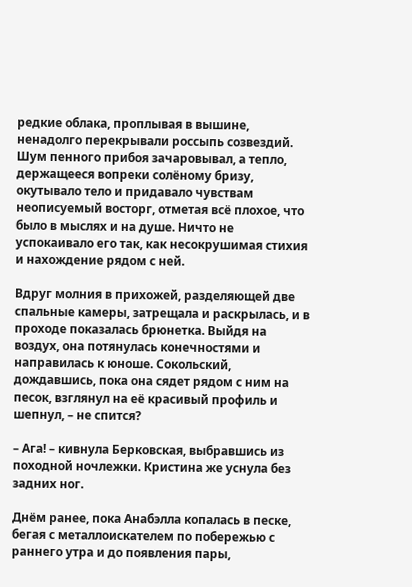редкие облака, проплывая в вышине, ненадолго перекрывали россыпь созвездий. Шум пенного прибоя зачаровывал, а тепло, держащееся вопреки солёному бризу, окутывало тело и придавало чувствам неописуемый восторг, отметая всё плохое, что было в мыслях и на душе. Ничто не успокаивало его так, как несокрушимая стихия и нахождение рядом с ней.

Вдруг молния в прихожей, разделяющей две спальные камеры, затрещала и раскрылась, и в проходе показалась брюнетка. Выйдя на воздух, она потянулась конечностями и направилась к юноше. Сокольский, дождавшись, пока она сядет рядом с ним на песок, взглянул на её красивый профиль и шепнул, – не спится?

– Ага! – кивнула Берковская, выбравшись из походной ночлежки. Кристина же уснула без задних ног.

Днём ранее, пока Анабэлла копалась в песке, бегая с металлоискателем по побережью с раннего утра и до появления пары,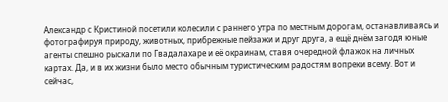Александр с Кристиной посетили колесили с раннего утра по местным дорогам, останавливаясь и фотографируя природу, животных, прибрежные пейзажи и друг друга, а ещё днём загодя юные агенты спешно рыскали по Гвадалахаре и её окраинам, ставя очередной флажок на личных картах. Да, и в их жизни было место обычным туристическим радостям вопреки всему. Вот и сейчас,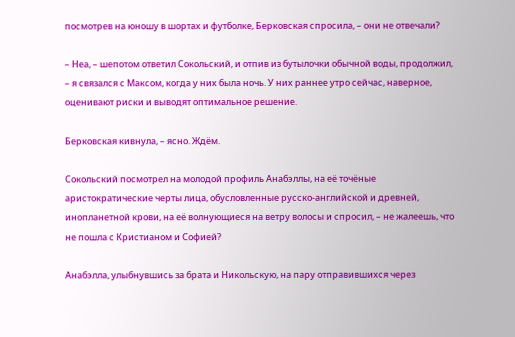посмотрев на юношу в шортах и футболке, Берковская спросила, – они не отвечали?

– Неа, – шепотом ответил Сокольский, и отпив из бутылочки обычной воды, продолжил, – я связался с Максом, когда у них была ночь. У них раннее утро сейчас, наверное, оценивают риски и выводят оптимальное решение.

Берковская кивнула, – ясно. Ждём.

Сокольский посмотрел на молодой профиль Анабэллы, на её точёные аристократические черты лица, обусловленные русско-английской и древней, инопланетной крови, на её волнующиеся на ветру волосы и спросил, – не жалеешь, что не пошла с Кристианом и Софией?

Анабэлла, улыбнувшись за брата и Никольскую, на пару отправившихся через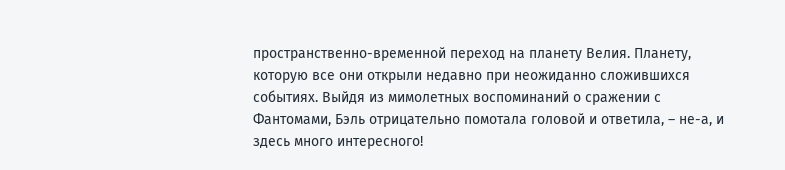пространственно-временной переход на планету Велия. Планету, которую все они открыли недавно при неожиданно сложившихся событиях. Выйдя из мимолетных воспоминаний о сражении с Фантомами, Бэль отрицательно помотала головой и ответила, – не-а, и здесь много интересного!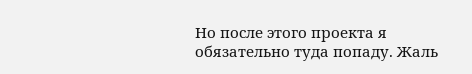Но после этого проекта я обязательно туда попаду. Жаль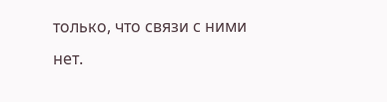только, что связи с ними нет.